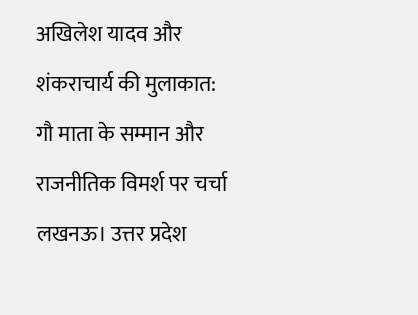अखिलेश यादव और शंकराचार्य की मुलाकात: गौ माता के सम्मान और राजनीतिक विमर्श पर चर्चा
लखनऊ। उत्तर प्रदेश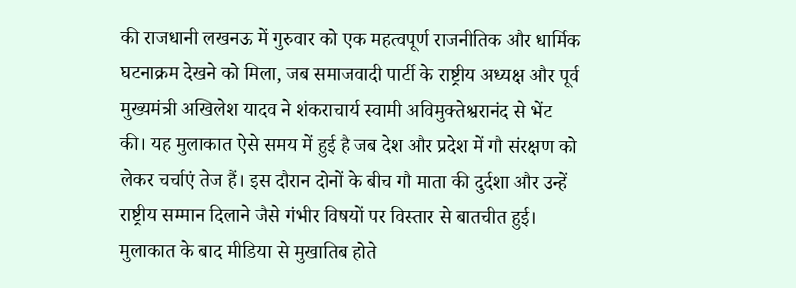की राजधानी लखनऊ में गुरुवार को एक महत्वपूर्ण राजनीतिक और धार्मिक घटनाक्रम देखने को मिला, जब समाजवादी पार्टी के राष्ट्रीय अध्यक्ष और पूर्व मुख्यमंत्री अखिलेश यादव ने शंकराचार्य स्वामी अविमुक्तेश्वरानंद से भेंट की। यह मुलाकात ऐसे समय में हुई है जब देश और प्रदेश में गौ संरक्षण को लेकर चर्चाएं तेज हैं। इस दौरान दोनों के बीच गौ माता की दुर्दशा और उन्हें राष्ट्रीय सम्मान दिलाने जैसे गंभीर विषयों पर विस्तार से बातचीत हुई।
मुलाकात के बाद मीडिया से मुखातिब होते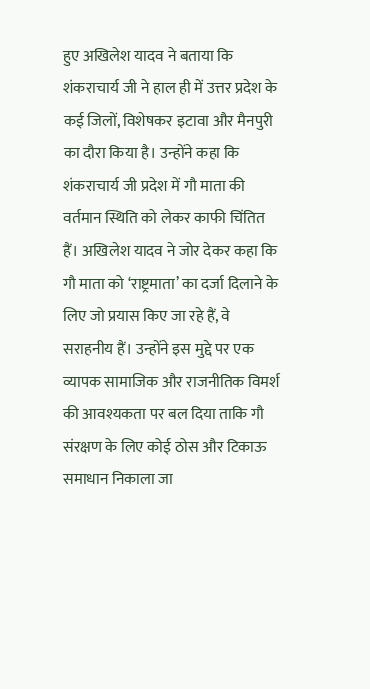हुए अखिलेश यादव ने बताया कि शंकराचार्य जी ने हाल ही में उत्तर प्रदेश के कई जिलों, विशेषकर इटावा और मैनपुरी का दौरा किया है। उन्होंने कहा कि शंकराचार्य जी प्रदेश में गौ माता की वर्तमान स्थिति को लेकर काफी चिंतित हैं। अखिलेश यादव ने जोर देकर कहा कि गौ माता को ‘राष्ट्रमाता’ का दर्जा दिलाने के लिए जो प्रयास किए जा रहे हैं, वे सराहनीय हैं। उन्होंने इस मुद्दे पर एक व्यापक सामाजिक और राजनीतिक विमर्श की आवश्यकता पर बल दिया ताकि गौ संरक्षण के लिए कोई ठोस और टिकाऊ समाधान निकाला जा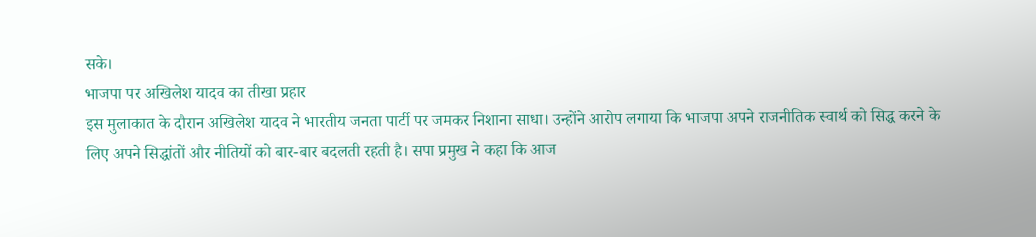सके।
भाजपा पर अखिलेश यादव का तीखा प्रहार
इस मुलाकात के दौरान अखिलेश यादव ने भारतीय जनता पार्टी पर जमकर निशाना साधा। उन्होंने आरोप लगाया कि भाजपा अपने राजनीतिक स्वार्थ को सिद्ध करने के लिए अपने सिद्धांतों और नीतियों को बार-बार बदलती रहती है। सपा प्रमुख ने कहा कि आज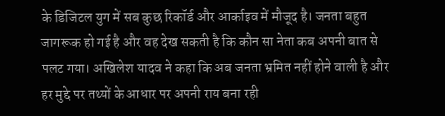के डिजिटल युग में सब कुछ रिकॉर्ड और आर्काइव में मौजूद है। जनता बहुत जागरूक हो गई है और वह देख सकती है कि कौन सा नेता कब अपनी बात से पलट गया। अखिलेश यादव ने कहा कि अब जनता भ्रमित नहीं होने वाली है और हर मुद्दे पर तथ्यों के आधार पर अपनी राय बना रही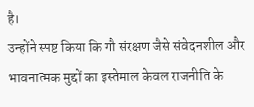है।
उन्होंने स्पष्ट किया कि गौ संरक्षण जैसे संवेदनशील और भावनात्मक मुद्दों का इस्तेमाल केवल राजनीति के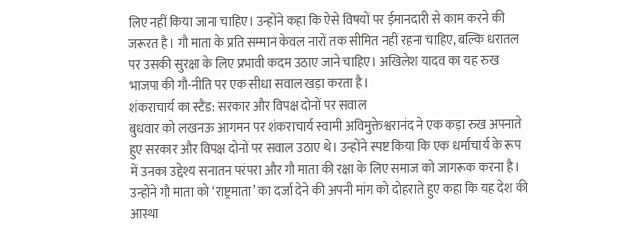लिए नहीं किया जाना चाहिए। उन्होंने कहा कि ऐसे विषयों पर ईमानदारी से काम करने की जरूरत है। गौ माता के प्रति सम्मान केवल नारों तक सीमित नहीं रहना चाहिए, बल्कि धरातल पर उसकी सुरक्षा के लिए प्रभावी कदम उठाए जाने चाहिए। अखिलेश यादव का यह रुख भाजपा की गौ-नीति पर एक सीधा सवाल खड़ा करता है।
शंकराचार्य का स्टैंड: सरकार और विपक्ष दोनों पर सवाल
बुधवार को लखनऊ आगमन पर शंकराचार्य स्वामी अविमुक्तेश्वरानंद ने एक कड़ा रुख अपनाते हुए सरकार और विपक्ष दोनों पर सवाल उठाए थे। उन्होंने स्पष्ट किया कि एक धर्माचार्य के रूप में उनका उद्देश्य सनातन परंपरा और गौ माता की रक्षा के लिए समाज को जागरूक करना है। उन्होंने गौ माता को ‘राष्ट्रमाता’ का दर्जा देने की अपनी मांग को दोहराते हुए कहा कि यह देश की आस्था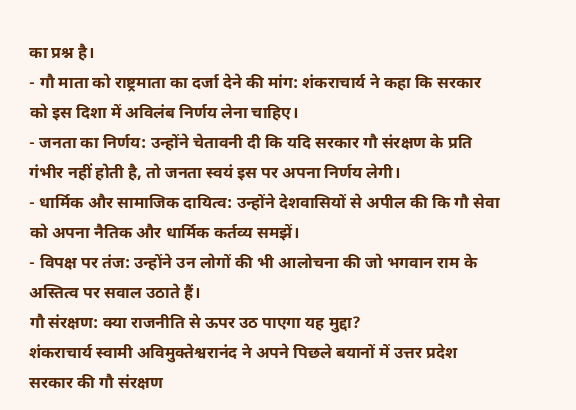का प्रश्न है।
- गौ माता को राष्ट्रमाता का दर्जा देने की मांग: शंकराचार्य ने कहा कि सरकार को इस दिशा में अविलंब निर्णय लेना चाहिए।
- जनता का निर्णय: उन्होंने चेतावनी दी कि यदि सरकार गौ संरक्षण के प्रति गंभीर नहीं होती है, तो जनता स्वयं इस पर अपना निर्णय लेगी।
- धार्मिक और सामाजिक दायित्व: उन्होंने देशवासियों से अपील की कि गौ सेवा को अपना नैतिक और धार्मिक कर्तव्य समझें।
- विपक्ष पर तंज: उन्होंने उन लोगों की भी आलोचना की जो भगवान राम के अस्तित्व पर सवाल उठाते हैं।
गौ संरक्षण: क्या राजनीति से ऊपर उठ पाएगा यह मुद्दा?
शंकराचार्य स्वामी अविमुक्तेश्वरानंद ने अपने पिछले बयानों में उत्तर प्रदेश सरकार की गौ संरक्षण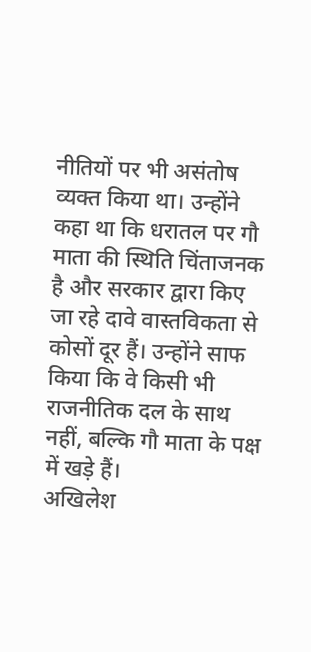नीतियों पर भी असंतोष व्यक्त किया था। उन्होंने कहा था कि धरातल पर गौ माता की स्थिति चिंताजनक है और सरकार द्वारा किए जा रहे दावे वास्तविकता से कोसों दूर हैं। उन्होंने साफ किया कि वे किसी भी राजनीतिक दल के साथ नहीं, बल्कि गौ माता के पक्ष में खड़े हैं।
अखिलेश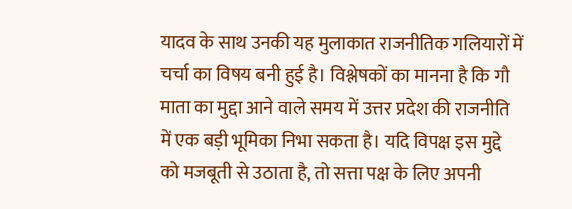यादव के साथ उनकी यह मुलाकात राजनीतिक गलियारों में चर्चा का विषय बनी हुई है। विश्लेषकों का मानना है कि गौ माता का मुद्दा आने वाले समय में उत्तर प्रदेश की राजनीति में एक बड़ी भूमिका निभा सकता है। यदि विपक्ष इस मुद्दे को मजबूती से उठाता है, तो सत्ता पक्ष के लिए अपनी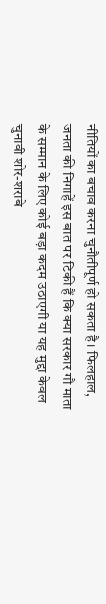नीतियों का बचाव करना चुनौतीपूर्ण हो सकता है। फिलहाल, जनता की निगाहें इस बात पर टिकी हैं कि क्या सरकार गौ माता के सम्मान के लिए कोई बड़ा कदम उठाएगी या यह मुद्दा केवल चुनावी शोर-शराबे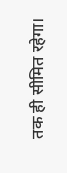तक ही सीमित रहेगा।